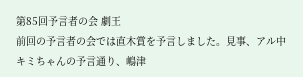第85回予言者の会 劇王
前回の予言者の会では直木賞を予言しました。見事、アル中キミちゃんの予言通り、嶋津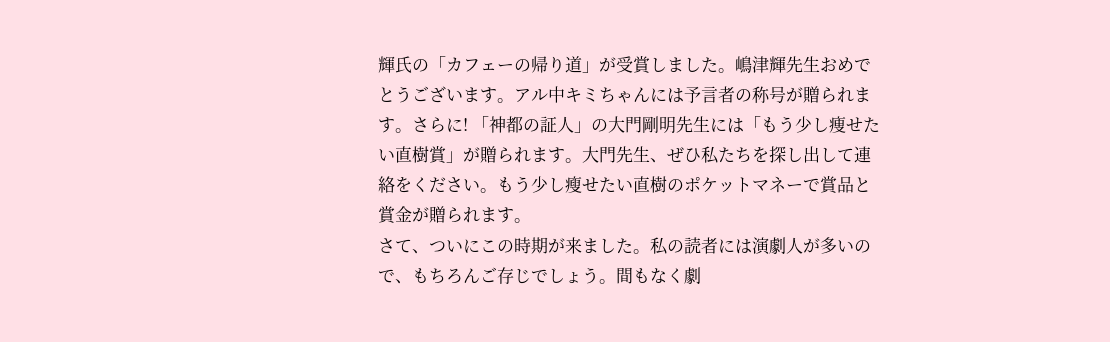輝氏の「カフェーの帰り道」が受賞しました。嶋津輝先生おめでとうございます。アル中キミちゃんには予言者の称号が贈られます。さらに! 「神都の証人」の大門剛明先生には「もう少し痩せたい直樹賞」が贈られます。大門先生、ぜひ私たちを探し出して連絡をください。もう少し瘦せたい直樹のポケットマネーで賞品と賞金が贈られます。
さて、ついにこの時期が来ました。私の読者には演劇人が多いので、もちろんご存じでしょう。間もなく劇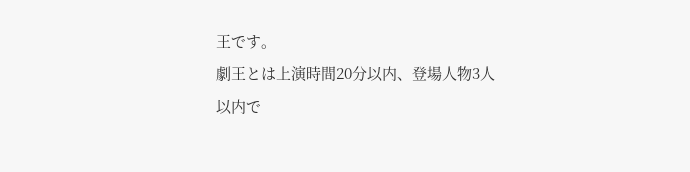王です。
劇王とは上演時間20分以内、登場人物3人以内で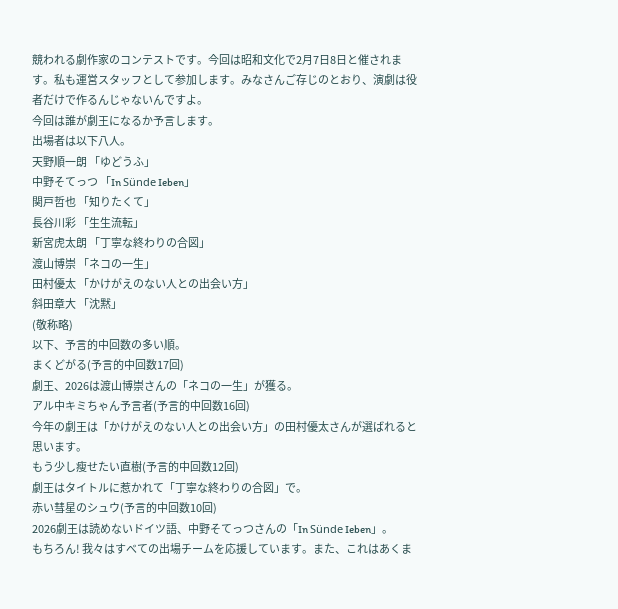競われる劇作家のコンテストです。今回は昭和文化で2月7日8日と催されます。私も運営スタッフとして参加します。みなさんご存じのとおり、演劇は役者だけで作るんじゃないんですよ。
今回は誰が劇王になるか予言します。
出場者は以下八人。
天野順一朗 「ゆどうふ」
中野そてっつ 「In Sünde Ieben」
関戸哲也 「知りたくて」
長谷川彩 「生生流転」
新宮虎太朗 「丁寧な終わりの合図」
渡山博崇 「ネコの一生」
田村優太 「かけがえのない人との出会い方」
斜田章大 「沈黙」
(敬称略)
以下、予言的中回数の多い順。
まくどがる(予言的中回数17回)
劇王、2026は渡山博崇さんの「ネコの一生」が獲る。
アル中キミちゃん予言者(予言的中回数16回)
今年の劇王は「かけがえのない人との出会い方」の田村優太さんが選ばれると思います。
もう少し瘦せたい直樹(予言的中回数12回)
劇王はタイトルに惹かれて「丁寧な終わりの合図」で。
赤い彗星のシュウ(予言的中回数10回)
2026劇王は読めないドイツ語、中野そてっつさんの「In Sünde Ieben」。
もちろん! 我々はすべての出場チームを応援しています。また、これはあくま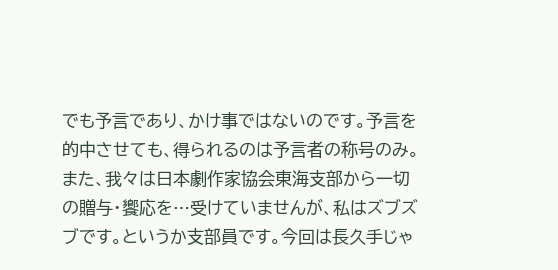でも予言であり、かけ事ではないのです。予言を的中させても、得られるのは予言者の称号のみ。また、我々は日本劇作家協会東海支部から一切の贈与・饗応を…受けていませんが、私はズブズブです。というか支部員です。今回は長久手じゃ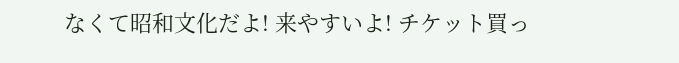なくて昭和文化だよ! 来やすいよ! チケット買っ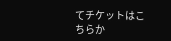てチケットはこちらか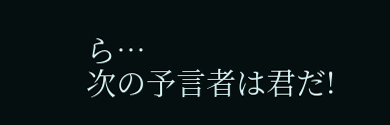ら…
次の予言者は君だ!